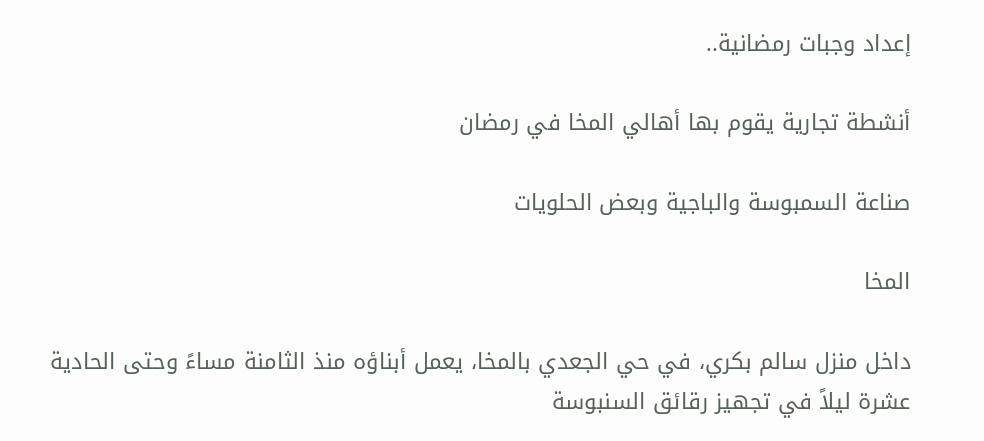إعداد وجبات رمضانية..

أنشطة تجارية يقوم بها أهالي المخا في رمضان

صناعة السمبوسة والباجية وبعض الحلويات

المخا

داخل منزل سالم بكري، في حي الجعدي بالمخا، يعمل أبناؤه منذ الثامنة مساءً وحتى الحادية عشرة ليلاً في تجهيز رقائق السنبوسة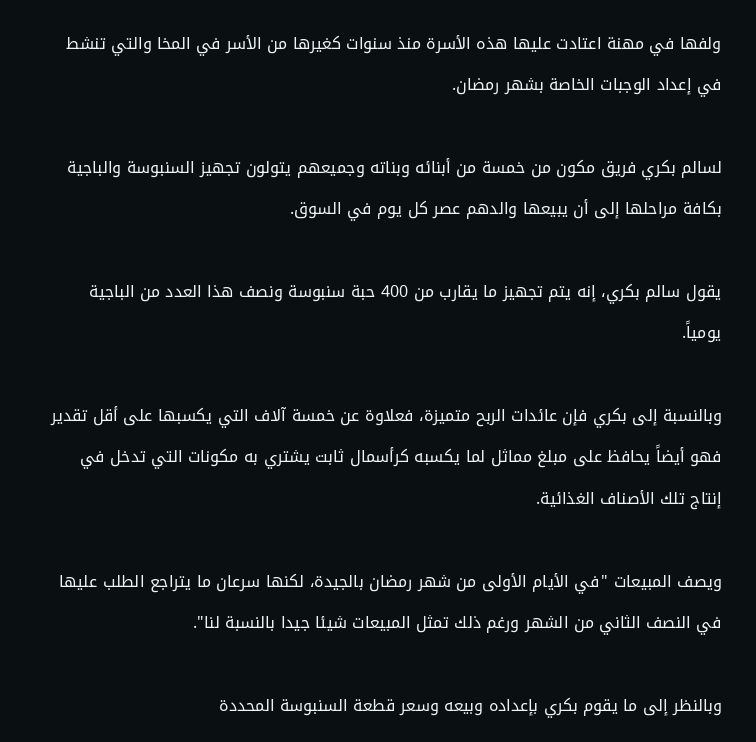ولفها في مهنة اعتادت عليها هذه الأسرة منذ سنوات كغيرها من الأسر في المخا والتي تنشط في إعداد الوجبات الخاصة بشهر رمضان.

لسالم بكري فريق مكون من خمسة من أبنائه وبناته وجميعهم يتولون تجهيز السنبوسة والباجية بكافة مراحلها إلى أن يبيعها والدهم عصر كل يوم في السوق.

يقول سالم بكري، إنه يتم تجهيز ما يقارب من 400 حبة سنبوسة ونصف هذا العدد من الباجية يومياً.

وبالنسبة إلى بكري فإن عائدات الربح متميزة، فعلاوة عن خمسة آلاف التي يكسبها على أقل تقدير فهو أيضاً يحافظ على مبلغ مماثل لما يكسبه كرأسمال ثابت يشتري به مكونات التي تدخل في إنتاج تلك الأصناف الغذائية.

ويصف المبيعات "في الأيام الأولى من شهر رمضان بالجيدة، لكنها سرعان ما يتراجع الطلب عليها في النصف الثاني من الشهر ورغم ذلك تمثل المبيعات شيئا جيدا بالنسبة لنا".

وبالنظر إلى ما يقوم بكري بإعداده وبيعه وسعر قطعة السنبوسة المحددة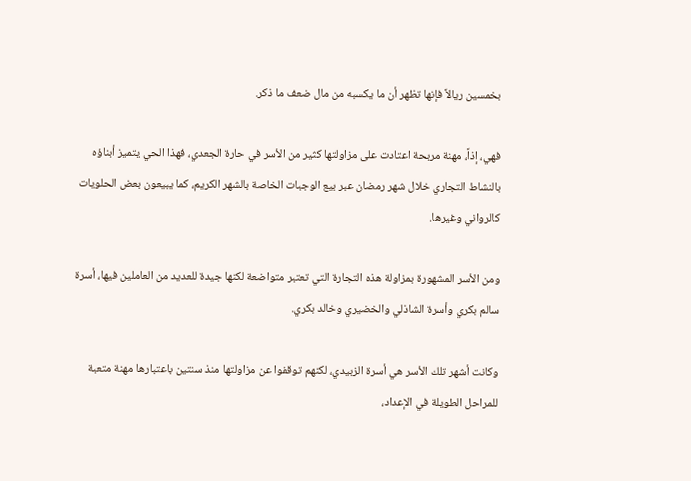بخمسين ريالاً فإنها تظهر أن ما يكسبه من مال ضعف ما ذكر.

فهي، إذاً، مهنة مربحة اعتادت على مزاولتها كثير من الأسر في حارة الجعدي، فهذا الحي يتميز أبناؤه بالنشاط التجاري خلال شهر رمضان عبر بيع الوجبات الخاصة بالشهر الكريم، كما يبيعون بعض الحلويات كالرواني وغيرها.

ومن الأسر المشهورة بمزاولة هذه التجارة التي تعتبر متواضعة لكنها جيدة للعديد من العاملين فيها، أسرة سالم بكري وأسرة الشاذلي والخضيري وخالد بكري.

وكانت أشهر تلك الأسر هي أسرة الزبيدي، لكنهم توقفوا عن مزاولتها منذ سنتين باعتبارها مهنة متعبة للمراحل الطويلة في الإعداد،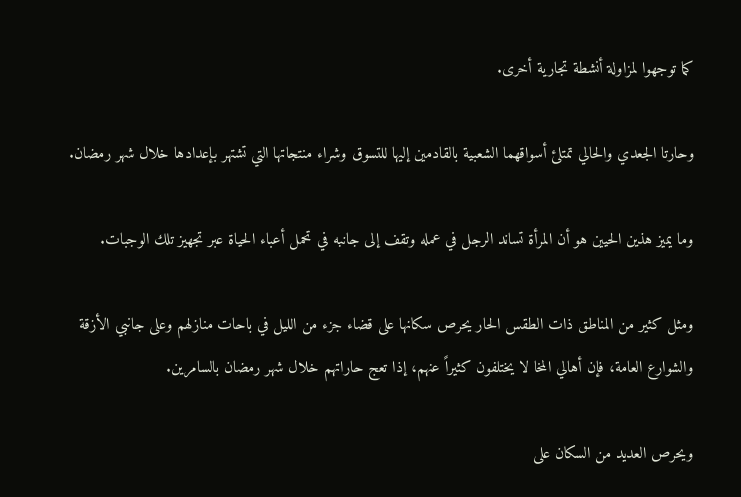كما توجهوا لمزاولة أنشطة تجارية أخرى.

وحارتا الجعدي والحالي تمتلئ أسواقهما الشعبية بالقادمين إليها للتسوق وشراء منتجاتها التي تشتهر بإعدادها خلال شهر رمضان.

وما يميز هذين الحيين هو أن المرأة تساند الرجل في عمله وتقف إلى جانبه في تحمل أعباء الحياة عبر تجهيز تلك الوجبات.

ومثل كثير من المناطق ذات الطقس الحار يحرص سكانها على قضاء جزء من الليل في باحات منازلهم وعلى جانبي الأزقة والشوارع العامة، فإن أهالي المخا لا يختلفون كثيراً عنهم، إذا تعج حاراتهم خلال شهر رمضان بالسامرين.

ويحرص العديد من السكان على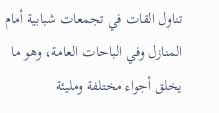تناول القات في تجمعات شبابية أمام المنازل وفي الباحات العامة، وهو ما يخلق أجواء مختلفة ومليئة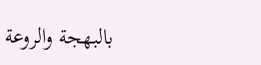بالبهجة والروعة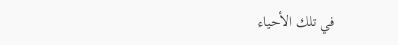في تلك الأحياء